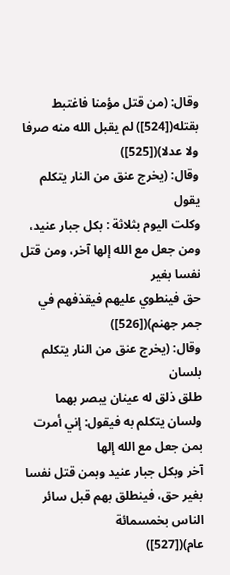وقال: (من قتل مؤمنا فاغتبط بقتله([524]) لم يقبل الله منه صرفا ولا عدلا)([525])
وقال: (يخرج عنق من النار يتكلم يقول
وكلت اليوم بثلاثة : بكل جبار عنيد، ومن جعل مع الله إلها آخر، ومن قتل نفسا بغير
حق فينطوي عليهم فيقذفهم في جمر جهنم)([526])
وقال: (يخرج عنق من النار يتكلم بلسان
طلق ذلق له عينان يبصر بهما ولسان يتكلم به فيقول: إني أمرت بمن جعل مع الله إلها
آخر وبكل جبار عنيد وبمن قتل نفسا بغير حق، فينطلق بهم قبل سائر الناس بخمسمائة
عام)([527])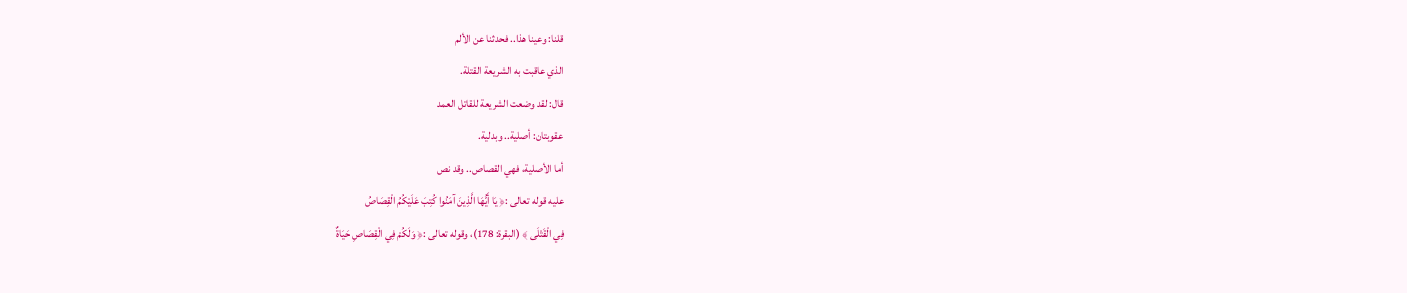قلنا: وعينا هذا.. فحدثنا عن الألم
الذي عاقبت به الشريعة القتلة.
قال: لقد وضعت الشريعة للقاتل العمد
عقوبتان: أصلية.. وبدلية.
أما الأصلية، فهي القصاص.. وقد نص
عليه قوله تعالى :﴿ يَا أَيُّهَا الَّذِينَ آمَنُوا كُتِبَ عَلَيْكُمُ الْقِصَاصُ
فِي الْقَتْلَى ﴾ (البقرة: 178)، وقوله تعالى :﴿ وَلَكُمْ فِي الْقِصَاصِ حَيَاةٌ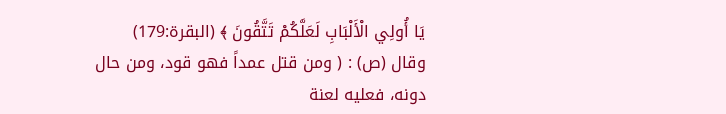يَا أُولِي الْأَلْبَابِ لَعَلَّكُمْ تَتَّقُونَ ﴾ (البقرة:179)
وقال (ص) : ( ومن قتل عمداً فهو قود، ومن حال
دونه، فعليه لعنة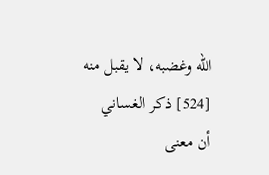الله وغضبه، لا يقبل منه
[524] ذكر الغساني
أن معنى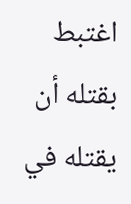اغتبط بقتله أن يقتله في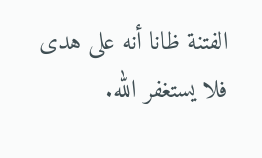الفتنة ظانا أنه على هدى فلا يستغفر الله.